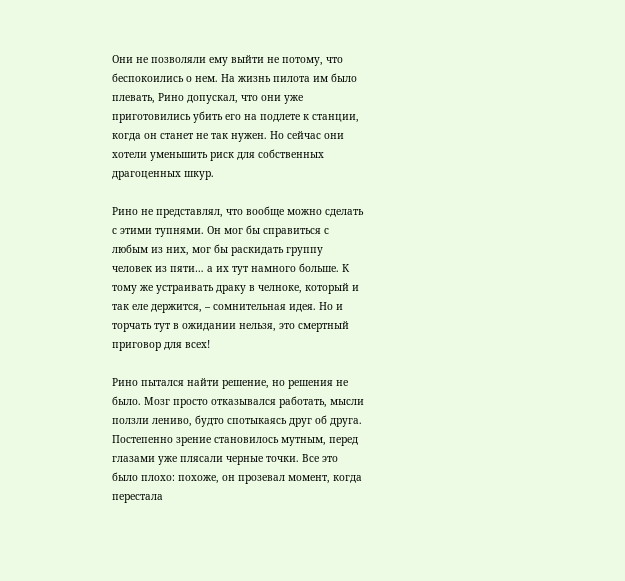Они не позволяли ему выйти не потому, что беспокоились о нем. На жизнь пилота им было плевать, Рино допускал, что они уже приготовились убить его на подлете к станции, когда он станет не так нужен. Но сейчас они хотели уменьшить риск для собственных драгоценных шкур.

Рино не представлял, что вообще можно сделать с этими тупнями. Он мог бы справиться с любым из них, мог бы раскидать группу человек из пяти… а их тут намного больше. К тому же устраивать драку в челноке, который и так еле держится, – сомнительная идея. Но и торчать тут в ожидании нельзя, это смертный приговор для всех!

Рино пытался найти решение, но решения не было. Мозг просто отказывался работать, мысли ползли лениво, будто спотыкаясь друг об друга. Постепенно зрение становилось мутным, перед глазами уже плясали черные точки. Все это было плохо: похоже, он прозевал момент, когда перестала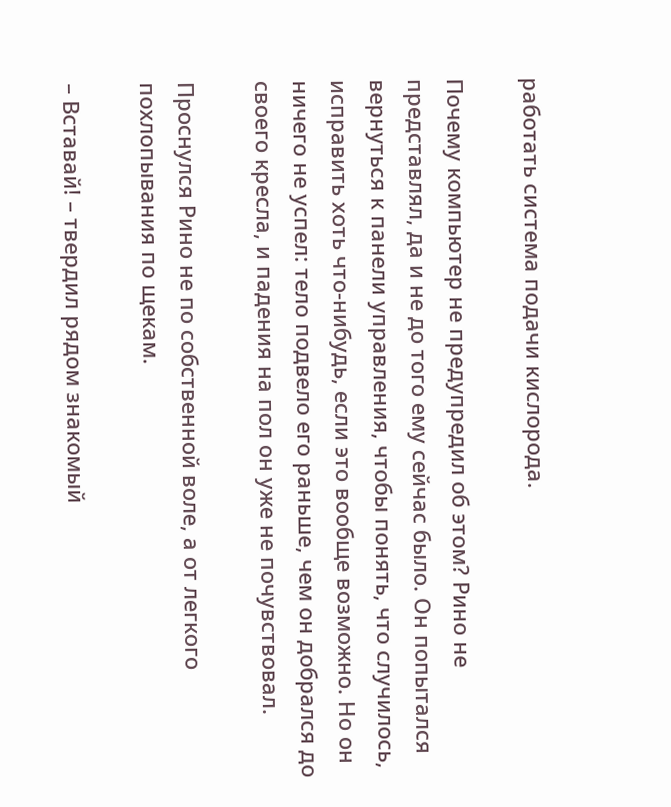работать система подачи кислорода.

Почему компьютер не предупредил об этом? Рино не представлял, да и не до того ему сейчас было. Он попытался вернуться к панели управления, чтобы понять, что случилось, исправить хоть что-нибудь, если это вообще возможно. Но он ничего не успел: тело подвело его раньше, чем он добрался до своего кресла, и падения на пол он уже не почувствовал.

Проснулся Рино не по собственной воле, а от легкого похлопывания по щекам.

– Вставай! – твердил рядом знакомый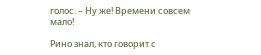голос. – Ну же! Времени совсем мало!

Рино знал, кто говорит с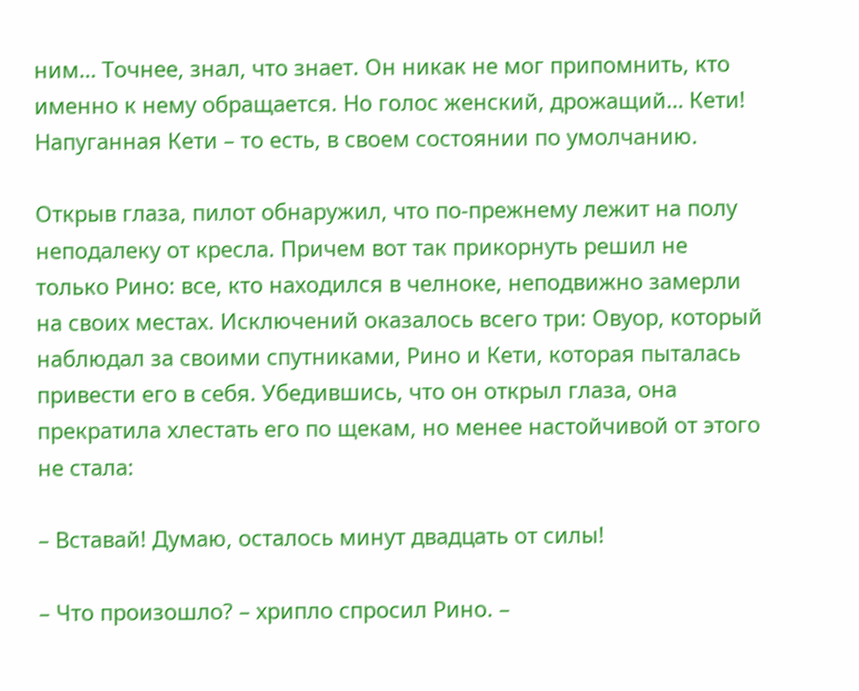ним… Точнее, знал, что знает. Он никак не мог припомнить, кто именно к нему обращается. Но голос женский, дрожащий… Кети! Напуганная Кети – то есть, в своем состоянии по умолчанию.

Открыв глаза, пилот обнаружил, что по-прежнему лежит на полу неподалеку от кресла. Причем вот так прикорнуть решил не только Рино: все, кто находился в челноке, неподвижно замерли на своих местах. Исключений оказалось всего три: Овуор, который наблюдал за своими спутниками, Рино и Кети, которая пыталась привести его в себя. Убедившись, что он открыл глаза, она прекратила хлестать его по щекам, но менее настойчивой от этого не стала:

– Вставай! Думаю, осталось минут двадцать от силы!

– Что произошло? – хрипло спросил Рино. –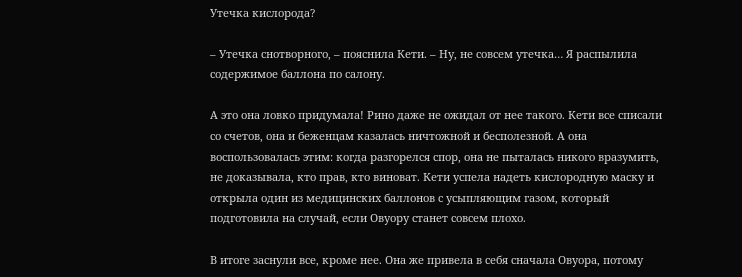Утечка кислорода?

– Утечка снотворного, – пояснила Кети. – Ну, не совсем утечка… Я распылила содержимое баллона по салону.

А это она ловко придумала! Рино даже не ожидал от нее такого. Кети все списали со счетов, она и беженцам казалась ничтожной и бесполезной. А она воспользовалась этим: когда разгорелся спор, она не пыталась никого вразумить, не доказывала, кто прав, кто виноват. Кети успела надеть кислородную маску и открыла один из медицинских баллонов с усыпляющим газом, который подготовила на случай, если Овуору станет совсем плохо.

В итоге заснули все, кроме нее. Она же привела в себя сначала Овуора, потому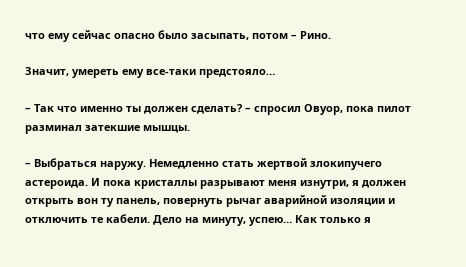что ему сейчас опасно было засыпать, потом – Рино.

Значит, умереть ему все-таки предстояло…

– Так что именно ты должен сделать? – спросил Овуор, пока пилот разминал затекшие мышцы.

– Выбраться наружу. Немедленно стать жертвой злокипучего астероида. И пока кристаллы разрывают меня изнутри, я должен открыть вон ту панель, повернуть рычаг аварийной изоляции и отключить те кабели. Дело на минуту, успею… Как только я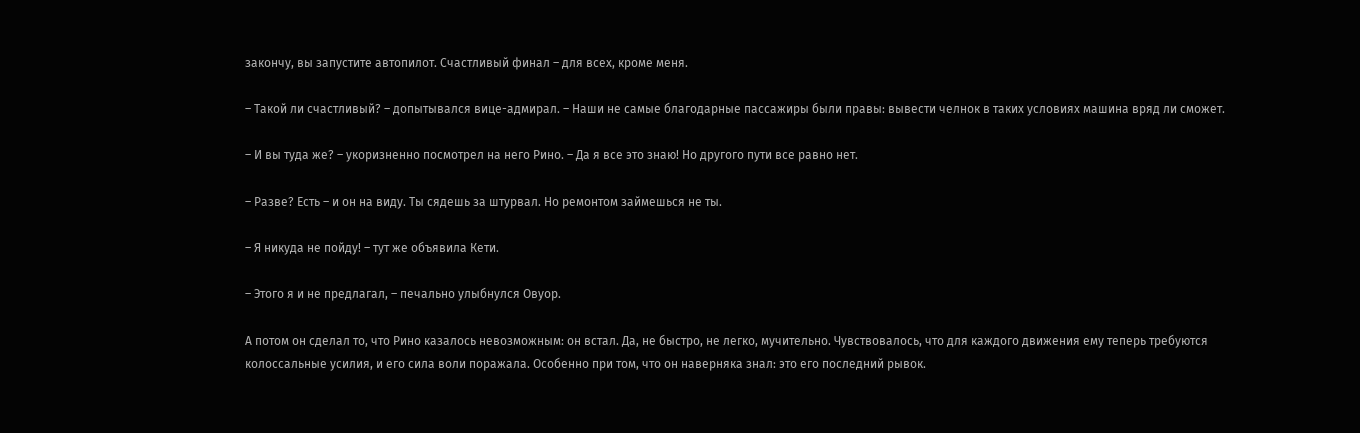закончу, вы запустите автопилот. Счастливый финал – для всех, кроме меня.

– Такой ли счастливый? – допытывался вице-адмирал. – Наши не самые благодарные пассажиры были правы: вывести челнок в таких условиях машина вряд ли сможет.

– И вы туда же? – укоризненно посмотрел на него Рино. – Да я все это знаю! Но другого пути все равно нет.

– Разве? Есть – и он на виду. Ты сядешь за штурвал. Но ремонтом займешься не ты.

– Я никуда не пойду! – тут же объявила Кети.

– Этого я и не предлагал, – печально улыбнулся Овуор.

А потом он сделал то, что Рино казалось невозможным: он встал. Да, не быстро, не легко, мучительно. Чувствовалось, что для каждого движения ему теперь требуются колоссальные усилия, и его сила воли поражала. Особенно при том, что он наверняка знал: это его последний рывок.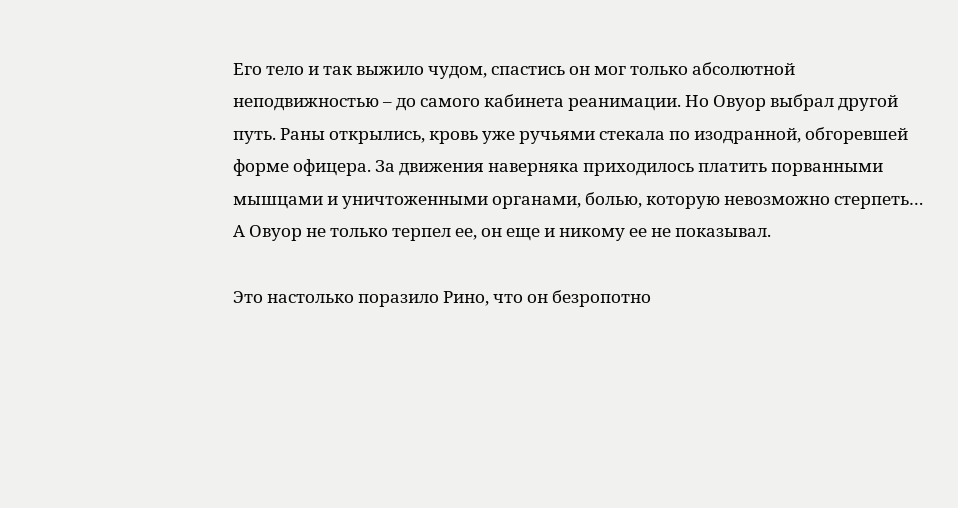Его тело и так выжило чудом, спастись он мог только абсолютной неподвижностью – до самого кабинета реанимации. Но Овуор выбрал другой путь. Раны открылись, кровь уже ручьями стекала по изодранной, обгоревшей форме офицера. За движения наверняка приходилось платить порванными мышцами и уничтоженными органами, болью, которую невозможно стерпеть… А Овуор не только терпел ее, он еще и никому ее не показывал.

Это настолько поразило Рино, что он безропотно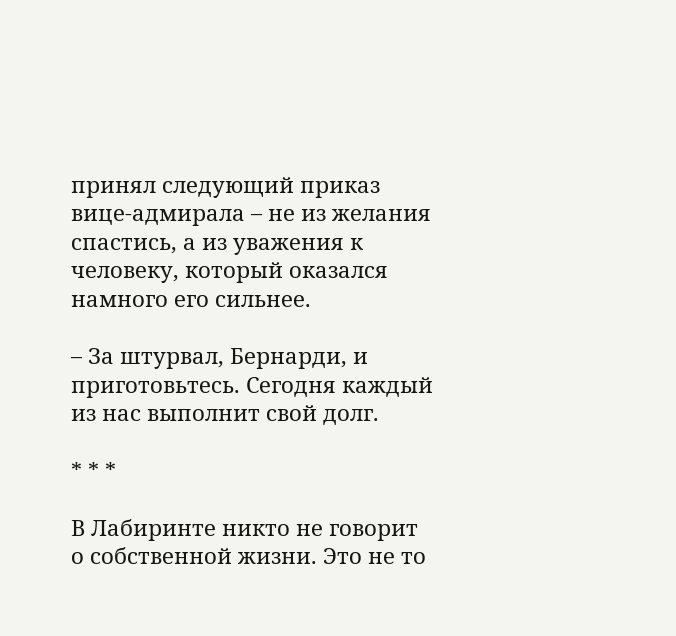принял следующий приказ вице-адмирала – не из желания спастись, а из уважения к человеку, который оказался намного его сильнее.

– За штурвал, Бернарди, и приготовьтесь. Сегодня каждый из нас выполнит свой долг.

* * *

В Лабиринте никто не говорит о собственной жизни. Это не то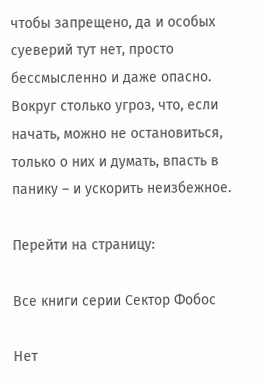чтобы запрещено, да и особых суеверий тут нет, просто бессмысленно и даже опасно. Вокруг столько угроз, что, если начать, можно не остановиться, только о них и думать, впасть в панику – и ускорить неизбежное.

Перейти на страницу:

Все книги серии Сектор Фобос

Нет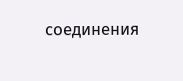соединения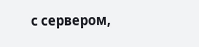с сервером,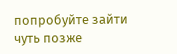попробуйте зайти чуть позже